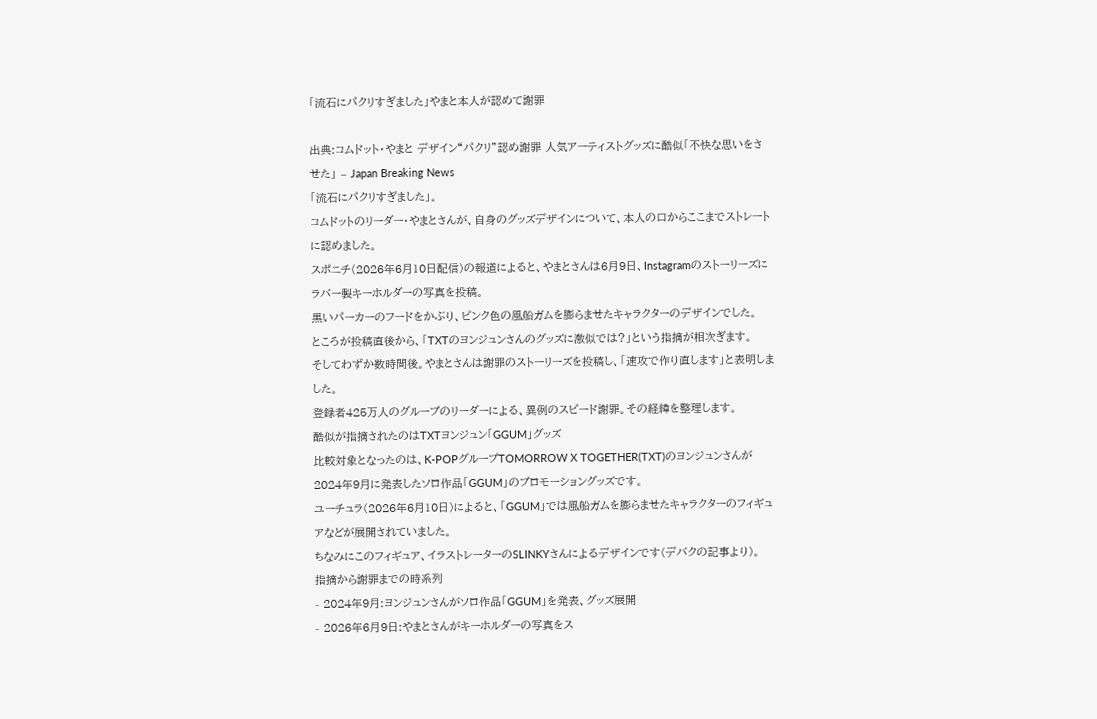「流石にパクリすぎました」やまと本人が認めて謝罪

出典:コムドット・やまと デザイン“パクリ”認め謝罪 人気アーティストグッズに酷似「不快な思いをさせた」 – Japan Breaking News
「流石にパクリすぎました」。
コムドットのリーダー・やまとさんが、自身のグッズデザインについて、本人の口からここまでストレートに認めました。
スポニチ(2026年6月10日配信)の報道によると、やまとさんは6月9日、Instagramのストーリーズにラバー製キーホルダーの写真を投稿。
黒いパーカーのフードをかぶり、ピンク色の風船ガムを膨らませたキャラクターのデザインでした。
ところが投稿直後から、「TXTのヨンジュンさんのグッズに激似では?」という指摘が相次ぎます。
そしてわずか数時間後。やまとさんは謝罪のストーリーズを投稿し、「速攻で作り直します」と表明しました。
登録者425万人のグループのリーダーによる、異例のスピード謝罪。その経緯を整理します。
酷似が指摘されたのはTXTヨンジュン「GGUM」グッズ
比較対象となったのは、K-POPグループTOMORROW X TOGETHER(TXT)のヨンジュンさんが2024年9月に発表したソロ作品「GGUM」のプロモーショングッズです。
ユーチュラ(2026年6月10日)によると、「GGUM」では風船ガムを膨らませたキャラクターのフィギュアなどが展開されていました。
ちなみにこのフィギュア、イラストレーターのSLINKYさんによるデザインです(デバクの記事より)。
指摘から謝罪までの時系列
- 2024年9月:ヨンジュンさんがソロ作品「GGUM」を発表、グッズ展開
- 2026年6月9日:やまとさんがキーホルダーの写真をス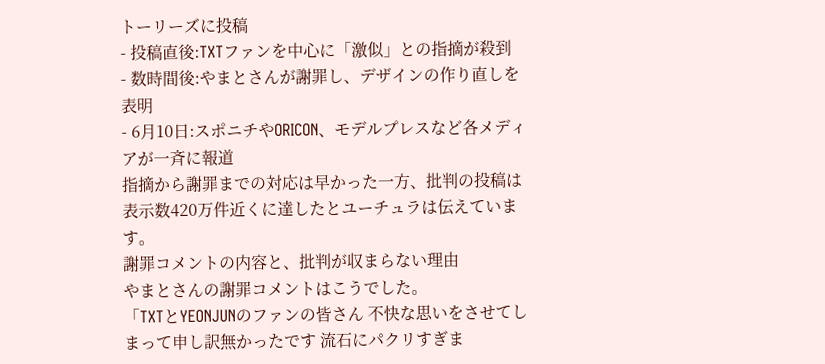トーリーズに投稿
- 投稿直後:TXTファンを中心に「激似」との指摘が殺到
- 数時間後:やまとさんが謝罪し、デザインの作り直しを表明
- 6月10日:スポニチやORICON、モデルプレスなど各メディアが一斉に報道
指摘から謝罪までの対応は早かった一方、批判の投稿は表示数420万件近くに達したとユーチュラは伝えています。
謝罪コメントの内容と、批判が収まらない理由
やまとさんの謝罪コメントはこうでした。
「TXTとYEONJUNのファンの皆さん 不快な思いをさせてしまって申し訳無かったです 流石にパクリすぎま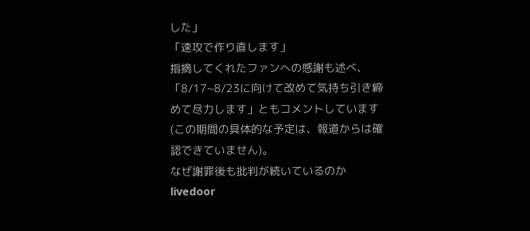した」
「速攻で作り直します」
指摘してくれたファンへの感謝も述べ、「8/17~8/23に向けて改めて気持ち引き締めて尽力します」ともコメントしています(この期間の具体的な予定は、報道からは確認できていません)。
なぜ謝罪後も批判が続いているのか
livedoor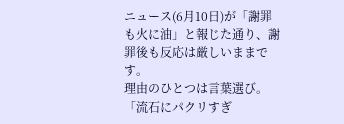ニュース(6月10日)が「謝罪も火に油」と報じた通り、謝罪後も反応は厳しいままです。
理由のひとつは言葉選び。「流石にパクリすぎ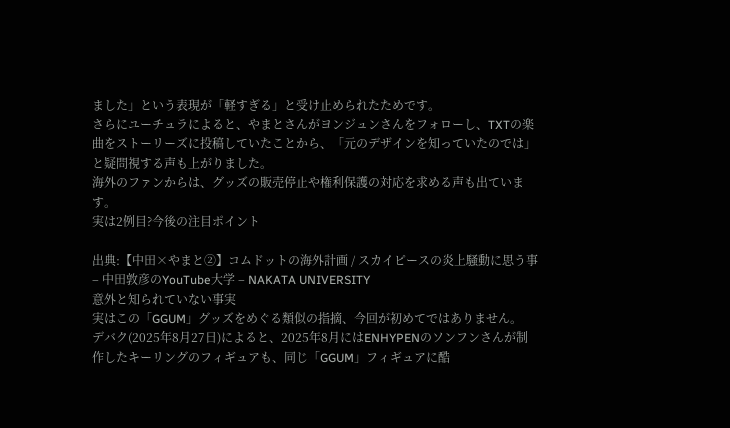ました」という表現が「軽すぎる」と受け止められたためです。
さらにユーチュラによると、やまとさんがヨンジュンさんをフォローし、TXTの楽曲をストーリーズに投稿していたことから、「元のデザインを知っていたのでは」と疑問視する声も上がりました。
海外のファンからは、グッズの販売停止や権利保護の対応を求める声も出ています。
実は2例目?今後の注目ポイント

出典:【中田×やまと②】コムドットの海外計画 / スカイピースの炎上騒動に思う事 – 中田敦彦のYouTube大学 – NAKATA UNIVERSITY
意外と知られていない事実
実はこの「GGUM」グッズをめぐる類似の指摘、今回が初めてではありません。
デバク(2025年8月27日)によると、2025年8月にはENHYPENのソンフンさんが制作したキーリングのフィギュアも、同じ「GGUM」フィギュアに酷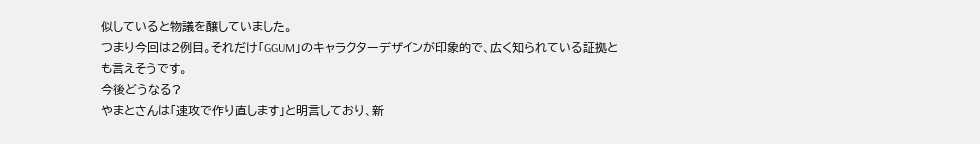似していると物議を醸していました。
つまり今回は2例目。それだけ「GGUM」のキャラクターデザインが印象的で、広く知られている証拠とも言えそうです。
今後どうなる?
やまとさんは「速攻で作り直します」と明言しており、新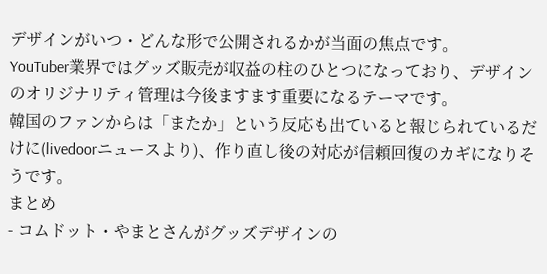デザインがいつ・どんな形で公開されるかが当面の焦点です。
YouTuber業界ではグッズ販売が収益の柱のひとつになっており、デザインのオリジナリティ管理は今後ますます重要になるテーマです。
韓国のファンからは「またか」という反応も出ていると報じられているだけに(livedoorニュースより)、作り直し後の対応が信頼回復のカギになりそうです。
まとめ
- コムドット・やまとさんがグッズデザインの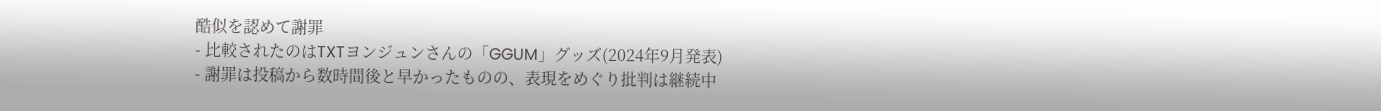酷似を認めて謝罪
- 比較されたのはTXTヨンジュンさんの「GGUM」グッズ(2024年9月発表)
- 謝罪は投稿から数時間後と早かったものの、表現をめぐり批判は継続中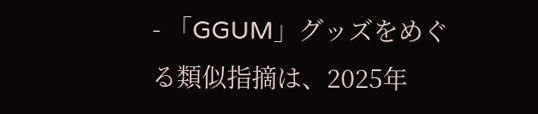- 「GGUM」グッズをめぐる類似指摘は、2025年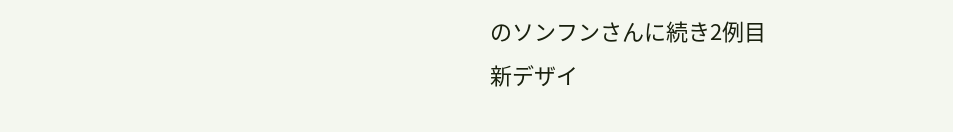のソンフンさんに続き2例目
新デザイ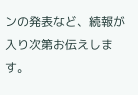ンの発表など、続報が入り次第お伝えします。